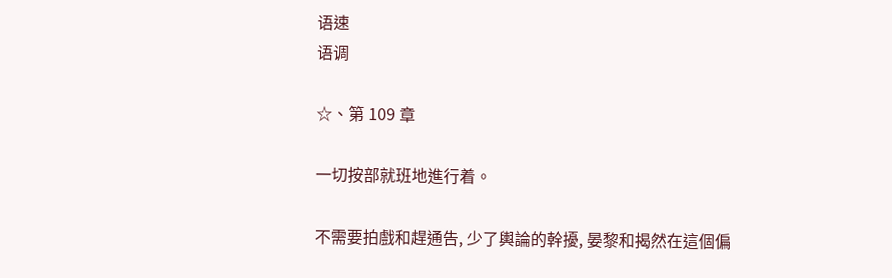语速
语调

☆、第 109 章

一切按部就班地進行着。

不需要拍戲和趕通告, 少了輿論的幹擾, 晏黎和揭然在這個偏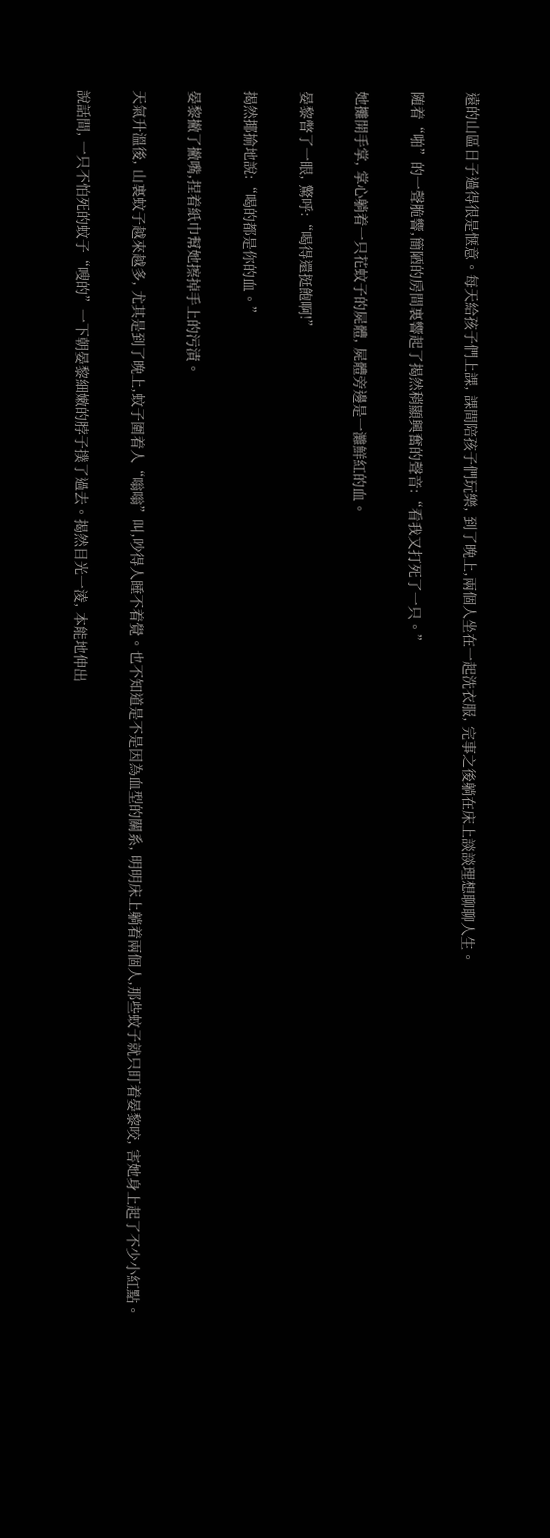遠的山區日子過得很是惬意。每天給孩子們上課, 課間陪孩子們玩樂, 到了晚上,兩個人坐在一起洗衣服, 完事之後躺在床上談談理想聊聊人生。

随着“啪”的一聲脆響,簡陋的房間裏響起了揭然稍顯興奮的聲音:“看我又打死了一只。”

她攤開手掌, 掌心躺着一只花蚊子的屍體, 屍體旁邊是一灘鮮紅的血。

晏黎瞥了一眼, 驚呼:“喝得還挺飽啊!”

揭然揶揄地說:“喝的都是你的血。”

晏黎撇了撇嘴,捏着紙巾幫她擦掉手上的污漬。

天氣升溫後, 山裏蚊子越來越多, 尤其是到了晚上,蚊子圍着人“嗡嗡”叫,吵得人睡不着覺。也不知道是不是因為血型的關系, 明明床上躺着兩個人,那些蚊子就只盯着晏黎咬, 害她身上起了不少小紅點。

說話間, 一只不怕死的蚊子“嗖的”一下朝晏黎細嫩的脖子撲了過去。揭然目光一淩, 本能地伸出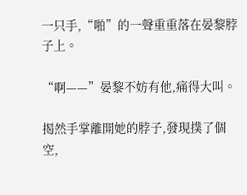一只手,“啪”的一聲重重落在晏黎脖子上。

“啊——”晏黎不妨有他,痛得大叫。

揭然手掌離開她的脖子,發現撲了個空,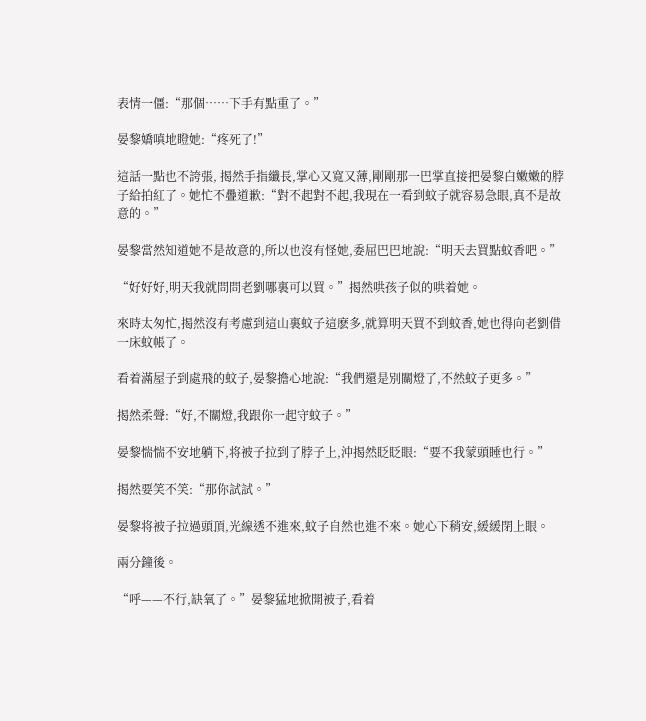表情一僵:“那個……下手有點重了。”

晏黎嬌嗔地瞪她:“疼死了!”

這話一點也不誇張, 揭然手指纖長,掌心又寬又薄,剛剛那一巴掌直接把晏黎白嫩嫩的脖子給拍紅了。她忙不疊道歉:“對不起對不起,我現在一看到蚊子就容易急眼,真不是故意的。”

晏黎當然知道她不是故意的,所以也沒有怪她,委屈巴巴地說:“明天去買點蚊香吧。”

“好好好,明天我就問問老劉哪裏可以買。”揭然哄孩子似的哄着她。

來時太匆忙,揭然沒有考慮到這山裏蚊子這麽多,就算明天買不到蚊香,她也得向老劉借一床蚊帳了。

看着滿屋子到處飛的蚊子,晏黎擔心地說:“我們還是別關燈了,不然蚊子更多。”

揭然柔聲:“好,不關燈,我跟你一起守蚊子。”

晏黎惴惴不安地躺下,将被子拉到了脖子上,沖揭然眨眨眼:“要不我蒙頭睡也行。”

揭然要笑不笑:“那你試試。”

晏黎将被子拉過頭頂,光線透不進來,蚊子自然也進不來。她心下稍安,緩緩閉上眼。

兩分鐘後。

“呼——不行,缺氧了。”晏黎猛地掀開被子,看着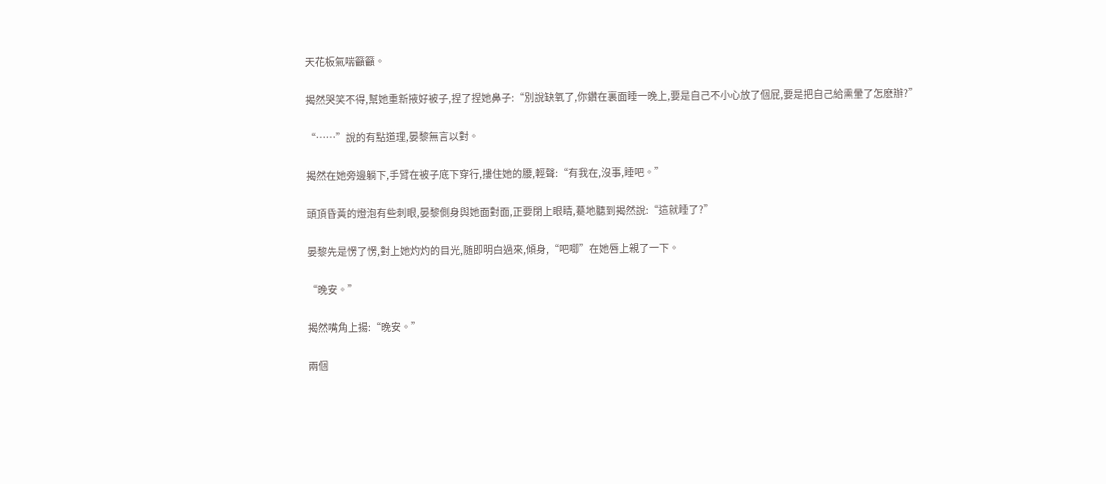天花板氣喘籲籲。

揭然哭笑不得,幫她重新掖好被子,捏了捏她鼻子:“別說缺氧了,你鑽在裏面睡一晚上,要是自己不小心放了個屁,要是把自己給熏暈了怎麽辦?”

“……”說的有點道理,晏黎無言以對。

揭然在她旁邊躺下,手臂在被子底下穿行,摟住她的腰,輕聲:“有我在,沒事,睡吧。”

頭頂昏黃的燈泡有些刺眼,晏黎側身與她面對面,正要閉上眼睛,驀地聽到揭然說:“這就睡了?”

晏黎先是愣了愣,對上她灼灼的目光,随即明白過來,傾身,“吧唧”在她唇上親了一下。

“晚安。”

揭然嘴角上揚:“晚安。”

兩個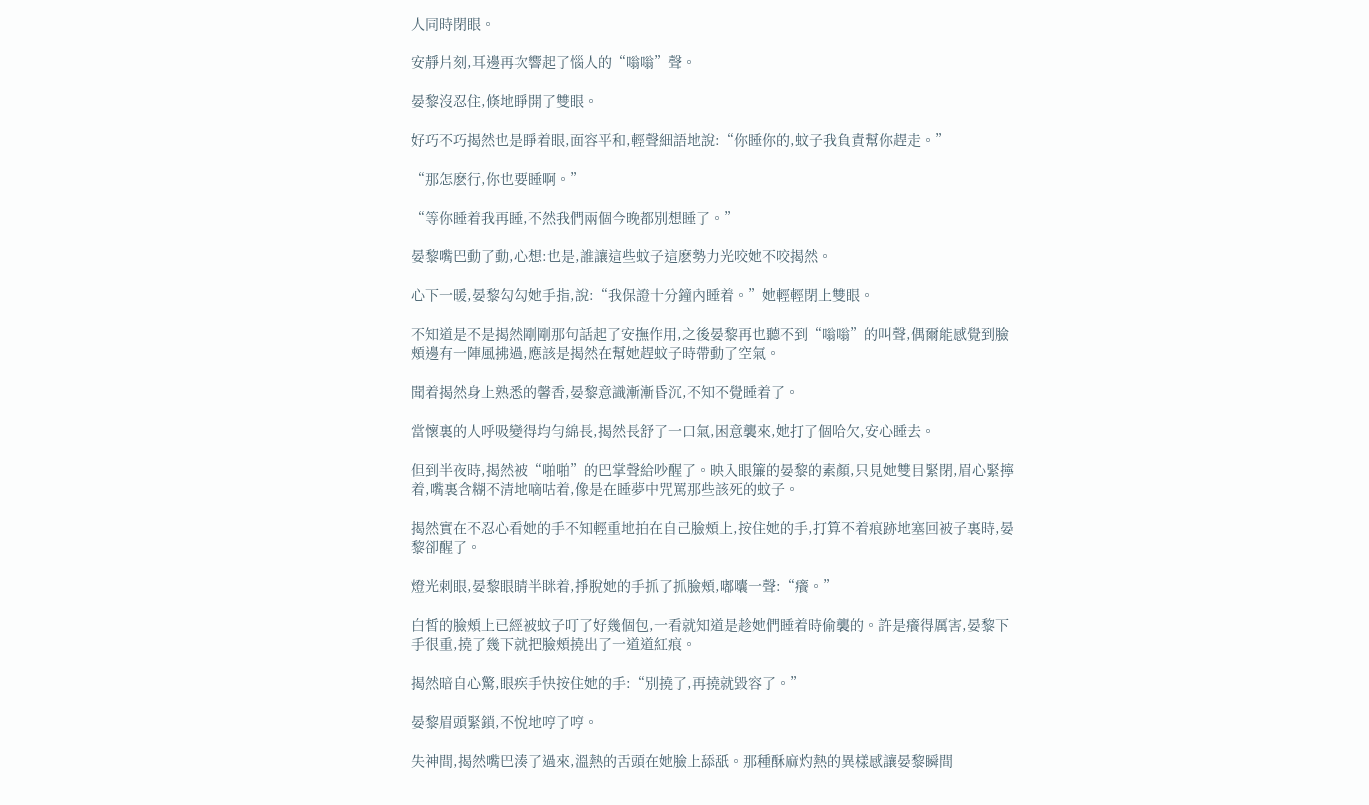人同時閉眼。

安靜片刻,耳邊再次響起了惱人的“嗡嗡”聲。

晏黎沒忍住,倏地睜開了雙眼。

好巧不巧揭然也是睜着眼,面容平和,輕聲細語地說:“你睡你的,蚊子我負責幫你趕走。”

“那怎麽行,你也要睡啊。”

“等你睡着我再睡,不然我們兩個今晚都別想睡了。”

晏黎嘴巴動了動,心想:也是,誰讓這些蚊子這麽勢力光咬她不咬揭然。

心下一暖,晏黎勾勾她手指,說:“我保證十分鐘內睡着。”她輕輕閉上雙眼。

不知道是不是揭然剛剛那句話起了安撫作用,之後晏黎再也聽不到“嗡嗡”的叫聲,偶爾能感覺到臉頰邊有一陣風拂過,應該是揭然在幫她趕蚊子時帶動了空氣。

聞着揭然身上熟悉的馨香,晏黎意識漸漸昏沉,不知不覺睡着了。

當懷裏的人呼吸變得均勻綿長,揭然長舒了一口氣,困意襲來,她打了個哈欠,安心睡去。

但到半夜時,揭然被“啪啪”的巴掌聲給吵醒了。映入眼簾的晏黎的素顏,只見她雙目緊閉,眉心緊擰着,嘴裏含糊不清地嘀咕着,像是在睡夢中咒罵那些該死的蚊子。

揭然實在不忍心看她的手不知輕重地拍在自己臉頰上,按住她的手,打算不着痕跡地塞回被子裏時,晏黎卻醒了。

燈光刺眼,晏黎眼睛半眯着,掙脫她的手抓了抓臉頰,嘟囔一聲:“癢。”

白皙的臉頰上已經被蚊子叮了好幾個包,一看就知道是趁她們睡着時偷襲的。許是癢得厲害,晏黎下手很重,撓了幾下就把臉頰撓出了一道道紅痕。

揭然暗自心驚,眼疾手快按住她的手:“別撓了,再撓就毀容了。”

晏黎眉頭緊鎖,不悅地哼了哼。

失神間,揭然嘴巴湊了過來,溫熱的舌頭在她臉上舔舐。那種酥麻灼熱的異樣感讓晏黎瞬間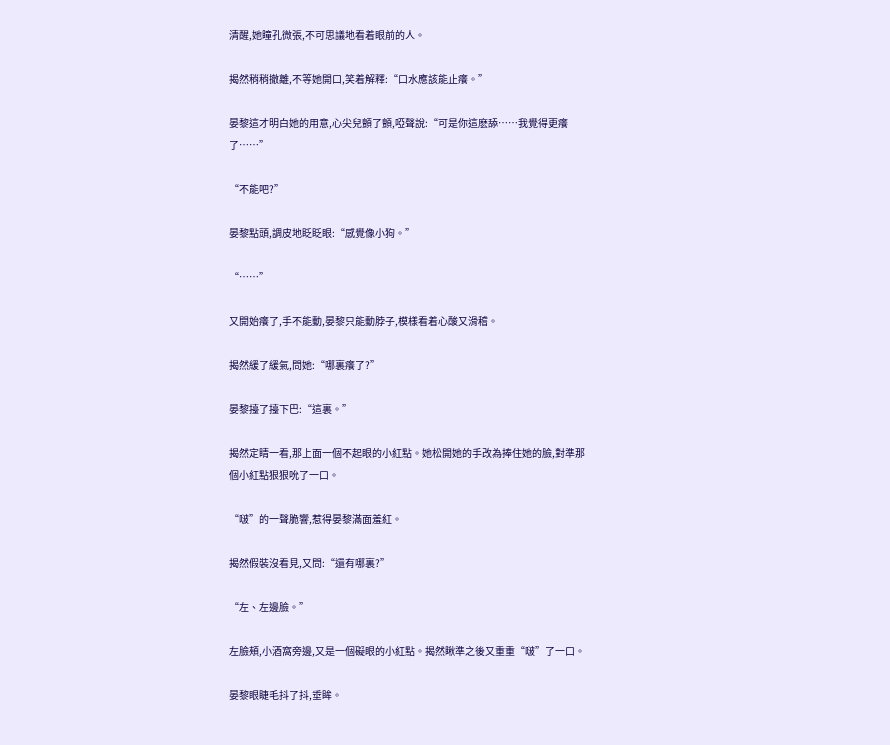清醒,她瞳孔微張,不可思議地看着眼前的人。

揭然稍稍撤離,不等她開口,笑着解釋:“口水應該能止癢。”

晏黎這才明白她的用意,心尖兒顫了顫,啞聲說:“可是你這麽舔……我覺得更癢了……”

“不能吧?”

晏黎點頭,調皮地眨眨眼:“感覺像小狗。”

“……”

又開始癢了,手不能動,晏黎只能動脖子,模樣看着心酸又滑稽。

揭然緩了緩氣,問她:“哪裏癢了?”

晏黎擡了擡下巴:“這裏。”

揭然定睛一看,那上面一個不起眼的小紅點。她松開她的手改為捧住她的臉,對準那個小紅點狠狠吮了一口。

“啵”的一聲脆響,惹得晏黎滿面羞紅。

揭然假裝沒看見,又問:“還有哪裏?”

“左、左邊臉。”

左臉頰,小酒窩旁邊,又是一個礙眼的小紅點。揭然瞅準之後又重重“啵”了一口。

晏黎眼睫毛抖了抖,垂眸。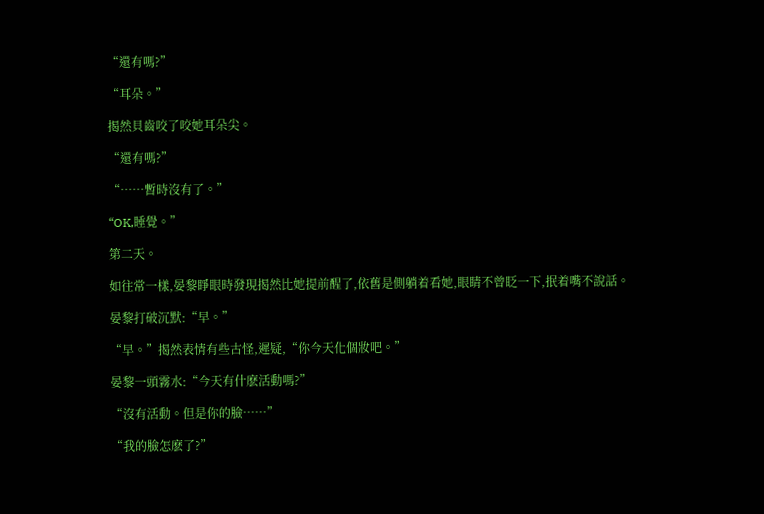“還有嗎?”

“耳朵。”

揭然貝齒咬了咬她耳朵尖。

“還有嗎?”

“……暫時沒有了。”

“OK,睡覺。”

第二天。

如往常一樣,晏黎睜眼時發現揭然比她提前醒了,依舊是側躺着看她,眼睛不曾眨一下,抿着嘴不說話。

晏黎打破沉默:“早。”

“早。”揭然表情有些古怪,遲疑,“你今天化個妝吧。”

晏黎一頭霧水:“今天有什麽活動嗎?”

“沒有活動。但是你的臉……”

“我的臉怎麽了?”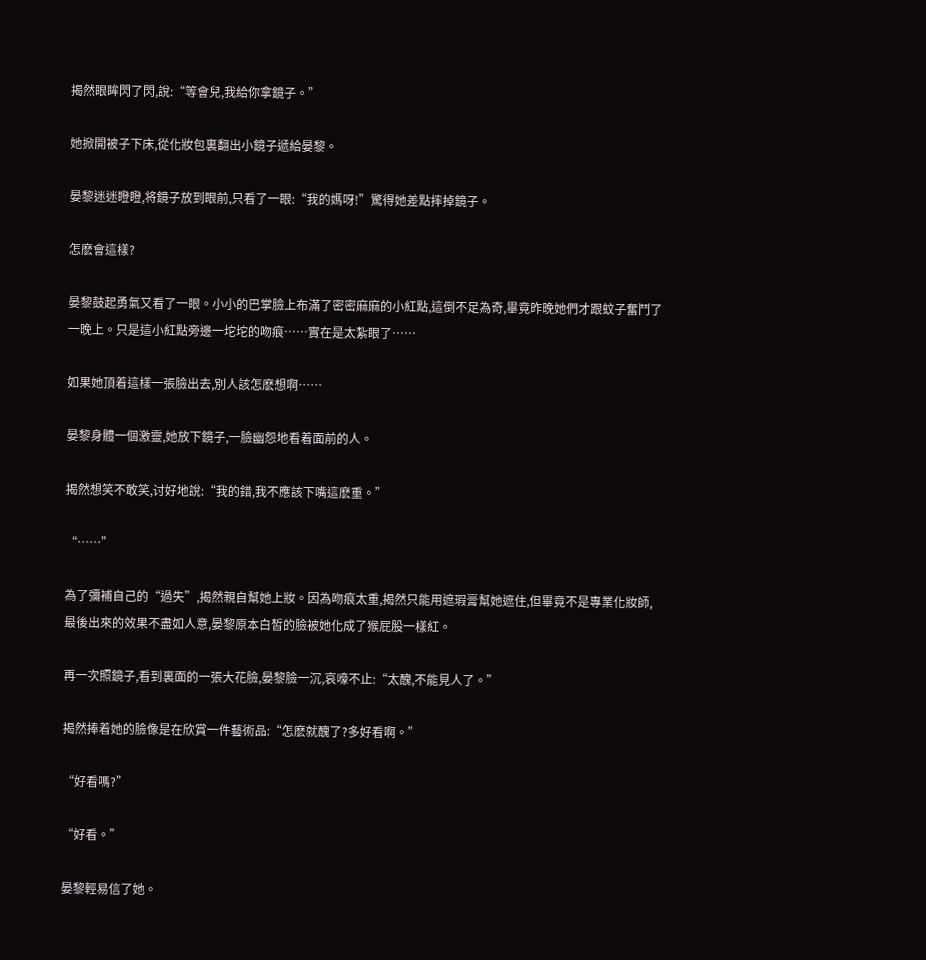揭然眼眸閃了閃,說:“等會兒,我給你拿鏡子。”

她掀開被子下床,從化妝包裏翻出小鏡子遞給晏黎。

晏黎迷迷瞪瞪,将鏡子放到眼前,只看了一眼:“我的媽呀!”驚得她差點摔掉鏡子。

怎麽會這樣?

晏黎鼓起勇氣又看了一眼。小小的巴掌臉上布滿了密密麻麻的小紅點,這倒不足為奇,畢竟昨晚她們才跟蚊子奮鬥了一晚上。只是這小紅點旁邊一坨坨的吻痕……實在是太紮眼了……

如果她頂着這樣一張臉出去,別人該怎麽想啊……

晏黎身體一個激靈,她放下鏡子,一臉幽怨地看着面前的人。

揭然想笑不敢笑,讨好地說:“我的錯,我不應該下嘴這麽重。”

“……”

為了彌補自己的“過失”,揭然親自幫她上妝。因為吻痕太重,揭然只能用遮瑕膏幫她遮住,但畢竟不是專業化妝師,最後出來的效果不盡如人意,晏黎原本白皙的臉被她化成了猴屁股一樣紅。

再一次照鏡子,看到裏面的一張大花臉,晏黎臉一沉,哀嚎不止:“太醜,不能見人了。”

揭然捧着她的臉像是在欣賞一件藝術品:“怎麽就醜了?多好看啊。”

“好看嗎?”

“好看。”

晏黎輕易信了她。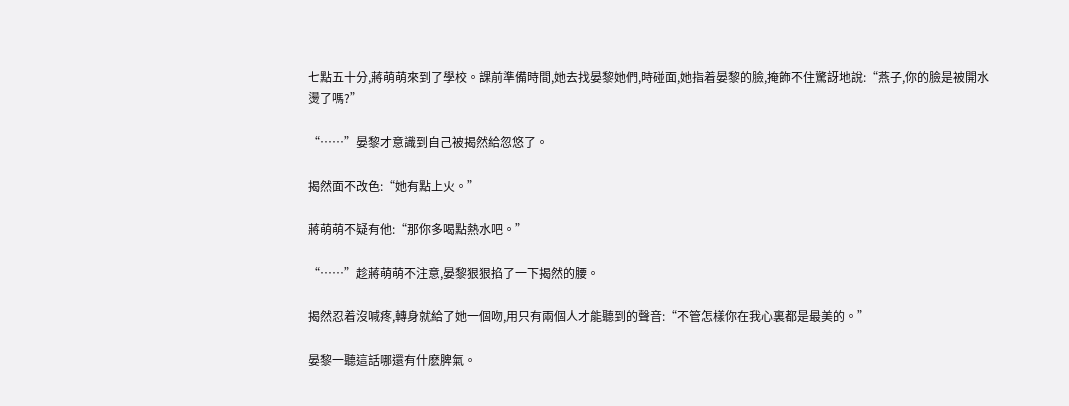七點五十分,蔣萌萌來到了學校。課前準備時間,她去找晏黎她們,時碰面,她指着晏黎的臉,掩飾不住驚訝地說:“燕子,你的臉是被開水燙了嗎?”

“……”晏黎才意識到自己被揭然給忽悠了。

揭然面不改色:“她有點上火。”

蔣萌萌不疑有他:“那你多喝點熱水吧。”

“……”趁蔣萌萌不注意,晏黎狠狠掐了一下揭然的腰。

揭然忍着沒喊疼,轉身就給了她一個吻,用只有兩個人才能聽到的聲音:“不管怎樣你在我心裏都是最美的。”

晏黎一聽這話哪還有什麽脾氣。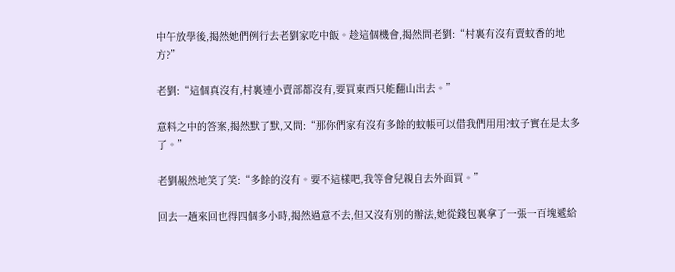中午放學後,揭然她們例行去老劉家吃中飯。趁這個機會,揭然問老劉:“村裏有沒有賣蚊香的地方?”

老劉:“這個真沒有,村裏連小賣部都沒有,要買東西只能翻山出去。”

意料之中的答案,揭然默了默,又問:“那你們家有沒有多餘的蚊帳可以借我們用用?蚊子實在是太多了。”

老劉赧然地笑了笑:“多餘的沒有。要不這樣吧,我等會兒親自去外面買。”

回去一趟來回也得四個多小時,揭然過意不去,但又沒有別的辦法,她從錢包裏拿了一張一百塊遞給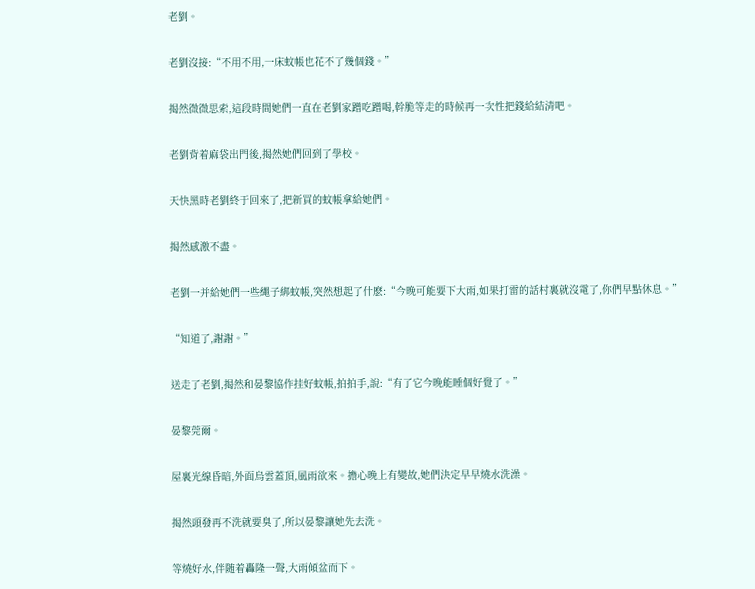老劉。

老劉沒接:“不用不用,一床蚊帳也花不了幾個錢。”

揭然微微思索,這段時間她們一直在老劉家蹭吃蹭喝,幹脆等走的時候再一次性把錢給結清吧。

老劉背着麻袋出門後,揭然她們回到了學校。

天快黑時老劉終于回來了,把新買的蚊帳拿給她們。

揭然感激不盡。

老劉一并給她們一些繩子綁蚊帳,突然想起了什麽:“今晚可能要下大雨,如果打雷的話村裏就沒電了,你們早點休息。”

“知道了,謝謝。”

送走了老劉,揭然和晏黎協作挂好蚊帳,拍拍手,說:“有了它今晚能睡個好覺了。”

晏黎莞爾。

屋裏光線昏暗,外面烏雲蓋頂,風雨欲來。擔心晚上有變故,她們決定早早燒水洗澡。

揭然頭發再不洗就要臭了,所以晏黎讓她先去洗。

等燒好水,伴随着轟隆一聲,大雨傾盆而下。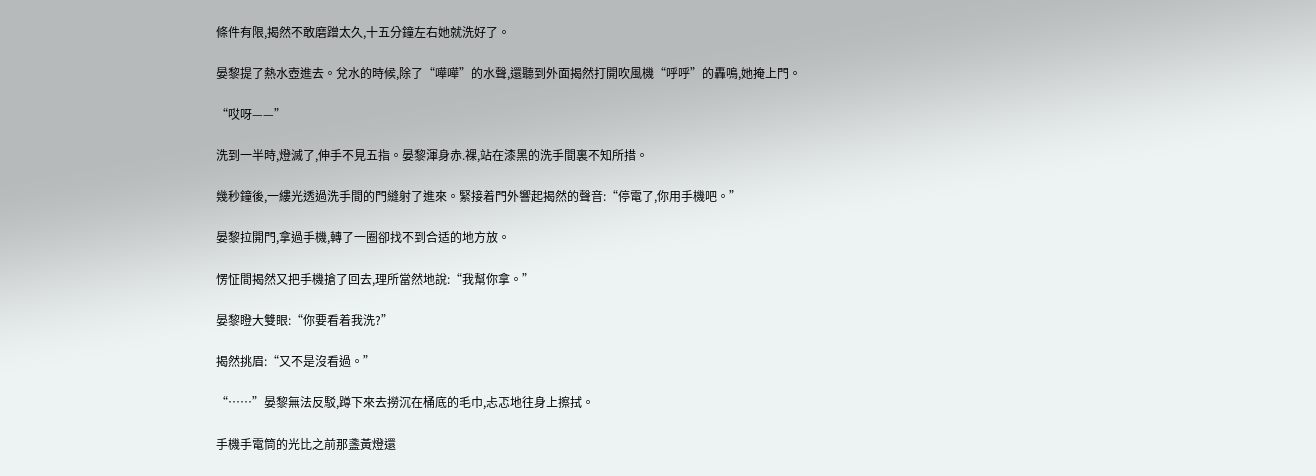條件有限,揭然不敢磨蹭太久,十五分鐘左右她就洗好了。

晏黎提了熱水壺進去。兌水的時候,除了“嘩嘩”的水聲,還聽到外面揭然打開吹風機“呼呼”的轟鳴,她掩上門。

“哎呀——”

洗到一半時,燈滅了,伸手不見五指。晏黎渾身赤.裸,站在漆黑的洗手間裏不知所措。

幾秒鐘後,一縷光透過洗手間的門縫射了進來。緊接着門外響起揭然的聲音:“停電了,你用手機吧。”

晏黎拉開門,拿過手機,轉了一圈卻找不到合适的地方放。

愣怔間揭然又把手機搶了回去,理所當然地說:“我幫你拿。”

晏黎瞪大雙眼:“你要看着我洗?”

揭然挑眉:“又不是沒看過。”

“……”晏黎無法反駁,蹲下來去撈沉在桶底的毛巾,忐忑地往身上擦拭。

手機手電筒的光比之前那盞黃燈還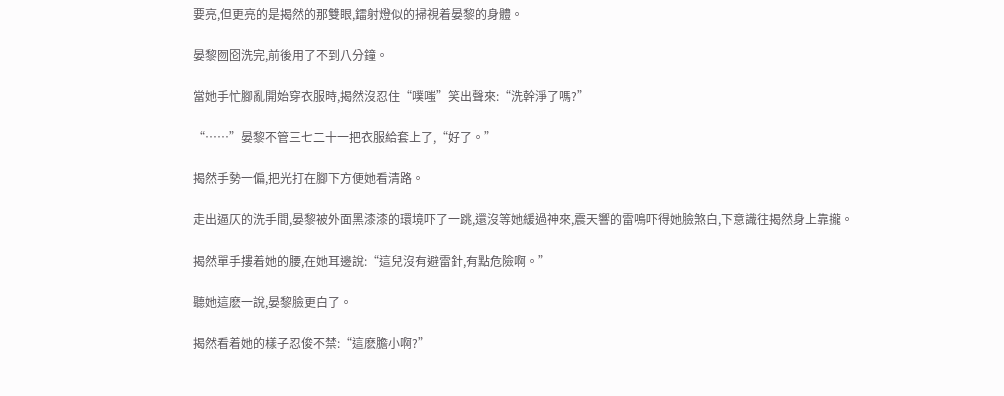要亮,但更亮的是揭然的那雙眼,鐳射燈似的掃視着晏黎的身體。

晏黎囫囵洗完,前後用了不到八分鐘。

當她手忙腳亂開始穿衣服時,揭然沒忍住“噗嗤”笑出聲來:“洗幹淨了嗎?”

“……”晏黎不管三七二十一把衣服給套上了,“好了。”

揭然手勢一偏,把光打在腳下方便她看清路。

走出逼仄的洗手間,晏黎被外面黑漆漆的環境吓了一跳,還沒等她緩過神來,震天響的雷鳴吓得她臉煞白,下意識往揭然身上靠攏。

揭然單手摟着她的腰,在她耳邊說:“這兒沒有避雷針,有點危險啊。”

聽她這麽一說,晏黎臉更白了。

揭然看着她的樣子忍俊不禁:“這麽膽小啊?”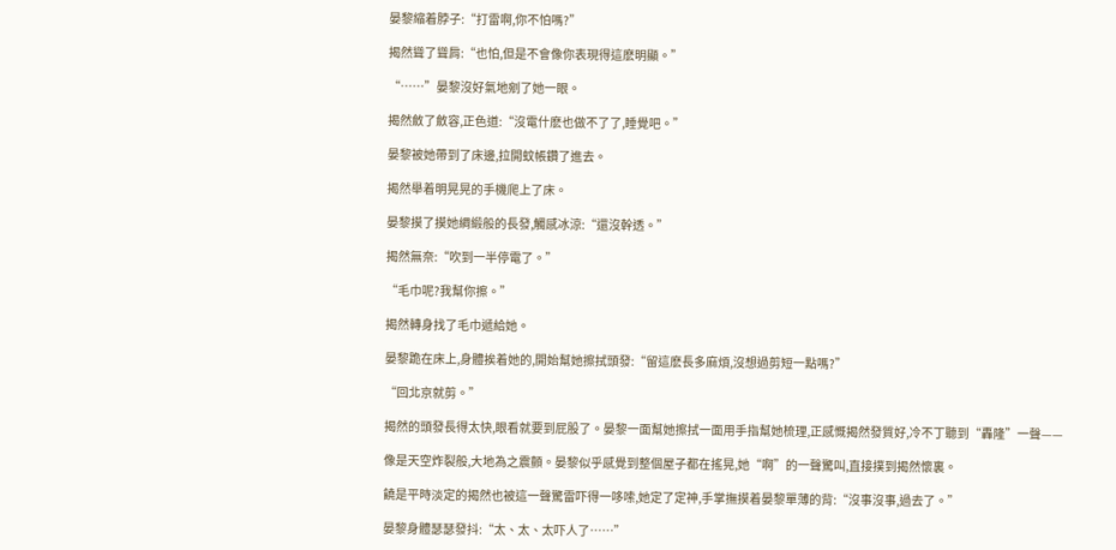晏黎縮着脖子:“打雷啊,你不怕嗎?”

揭然聳了聳肩:“也怕,但是不會像你表現得這麽明顯。”

“……”晏黎沒好氣地剜了她一眼。

揭然斂了斂容,正色道:“沒電什麽也做不了了,睡覺吧。”

晏黎被她帶到了床邊,拉開蚊帳鑽了進去。

揭然舉着明晃晃的手機爬上了床。

晏黎摸了摸她綢緞般的長發,觸感冰涼:“還沒幹透。”

揭然無奈:“吹到一半停電了。”

“毛巾呢?我幫你擦。”

揭然轉身找了毛巾遞給她。

晏黎跪在床上,身體挨着她的,開始幫她擦拭頭發:“留這麽長多麻煩,沒想過剪短一點嗎?”

“回北京就剪。”

揭然的頭發長得太快,眼看就要到屁股了。晏黎一面幫她擦拭一面用手指幫她梳理,正感慨揭然發質好,冷不丁聽到“轟隆”一聲——

像是天空炸裂般,大地為之震顫。晏黎似乎感覺到整個屋子都在搖晃,她“啊”的一聲驚叫,直接撲到揭然懷裏。

饒是平時淡定的揭然也被這一聲驚雷吓得一哆嗦,她定了定神,手掌撫摸着晏黎單薄的背:“沒事沒事,過去了。”

晏黎身體瑟瑟發抖:“太、太、太吓人了……”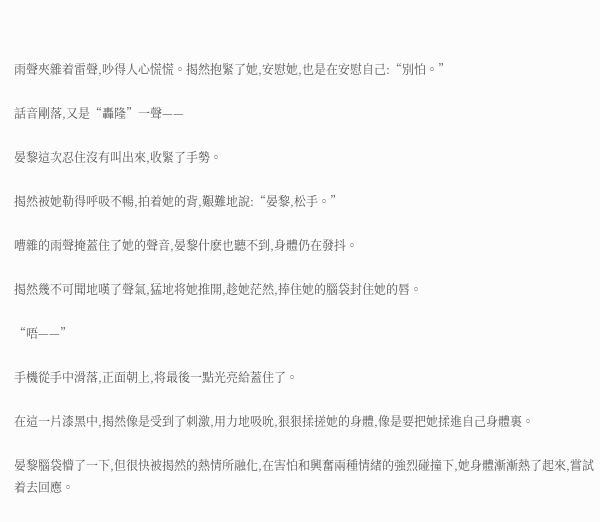雨聲夾雜着雷聲,吵得人心慌慌。揭然抱緊了她,安慰她,也是在安慰自己:“別怕。”

話音剛落,又是“轟隆”一聲——

晏黎這次忍住沒有叫出來,收緊了手勢。

揭然被她勒得呼吸不暢,拍着她的背,艱難地說:“晏黎,松手。”

嘈雜的雨聲掩蓋住了她的聲音,晏黎什麽也聽不到,身體仍在發抖。

揭然幾不可聞地嘆了聲氣,猛地将她推開,趁她茫然,捧住她的腦袋封住她的唇。

“唔——”

手機從手中滑落,正面朝上,将最後一點光亮給蓋住了。

在這一片漆黑中,揭然像是受到了刺激,用力地吸吮,狠狠揉搓她的身體,像是要把她揉進自己身體裏。

晏黎腦袋懵了一下,但很快被揭然的熱情所融化,在害怕和興奮兩種情緒的強烈碰撞下,她身體漸漸熱了起來,嘗試着去回應。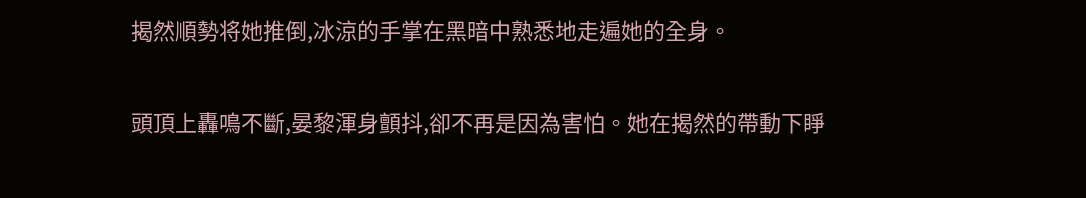揭然順勢将她推倒,冰涼的手掌在黑暗中熟悉地走遍她的全身。

頭頂上轟鳴不斷,晏黎渾身顫抖,卻不再是因為害怕。她在揭然的帶動下睜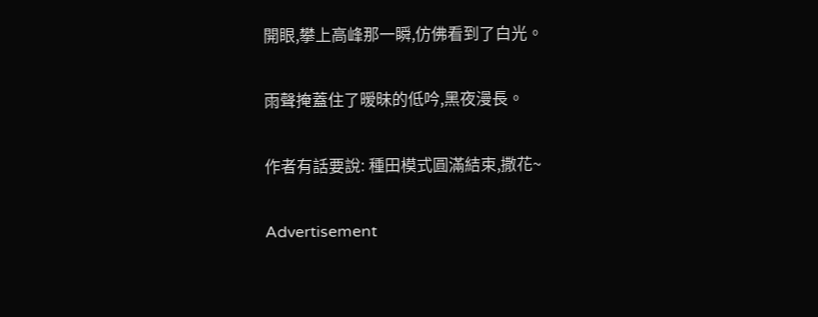開眼,攀上高峰那一瞬,仿佛看到了白光。

雨聲掩蓋住了暧昧的低吟,黑夜漫長。

作者有話要說: 種田模式圓滿結束,撒花~

Advertisement